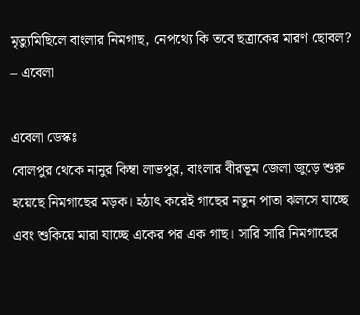মৃত্যুমিছিলে বাংলার নিমগাছ, নেপথ্যে কি তবে ছত্রাকের মারণ ছোবল? – এবেলা

এবেলা ডেস্কঃ
বোলপুর থেকে নানুর কিম্বা লাভপুর, বাংলার বীরভূম জেলা জুড়ে শুরু হয়েছে নিমগাছের মড়ক। হঠাৎ করেই গাছের নতুন পাতা ঝলসে যাচ্ছে এবং শুকিয়ে মারা যাচ্ছে একের পর এক গাছ। সারি সারি নিমগাছের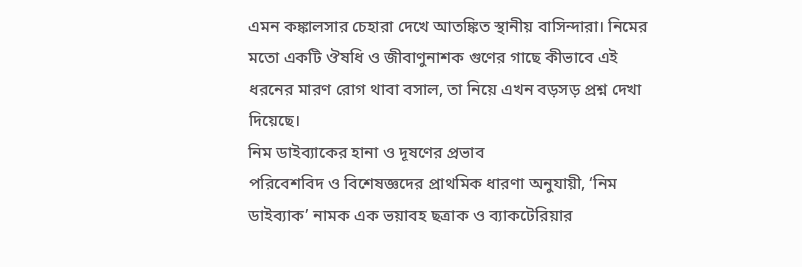এমন কঙ্কালসার চেহারা দেখে আতঙ্কিত স্থানীয় বাসিন্দারা। নিমের মতো একটি ঔষধি ও জীবাণুনাশক গুণের গাছে কীভাবে এই ধরনের মারণ রোগ থাবা বসাল, তা নিয়ে এখন বড়সড় প্রশ্ন দেখা দিয়েছে।
নিম ডাইব্যাকের হানা ও দূষণের প্রভাব
পরিবেশবিদ ও বিশেষজ্ঞদের প্রাথমিক ধারণা অনুযায়ী, ‘নিম ডাইব্যাক’ নামক এক ভয়াবহ ছত্রাক ও ব্যাকটেরিয়ার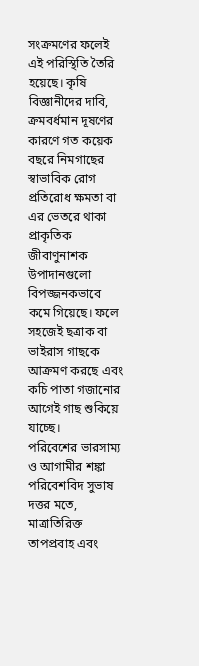সংক্রমণের ফলেই এই পরিস্থিতি তৈরি হয়েছে। কৃষি বিজ্ঞানীদের দাবি, ক্রমবর্ধমান দূষণের কারণে গত কয়েক বছরে নিমগাছের স্বাভাবিক রোগ প্রতিরোধ ক্ষমতা বা এর ভেতরে থাকা প্রাকৃতিক জীবাণুনাশক উপাদানগুলো বিপজ্জনকভাবে কমে গিয়েছে। ফলে সহজেই ছত্রাক বা ভাইরাস গাছকে আক্রমণ করছে এবং কচি পাতা গজানোর আগেই গাছ শুকিয়ে যাচ্ছে।
পরিবেশের ভারসাম্য ও আগামীর শঙ্কা
পরিবেশবিদ সুভাষ দত্তর মতে, মাত্রাতিরিক্ত তাপপ্রবাহ এবং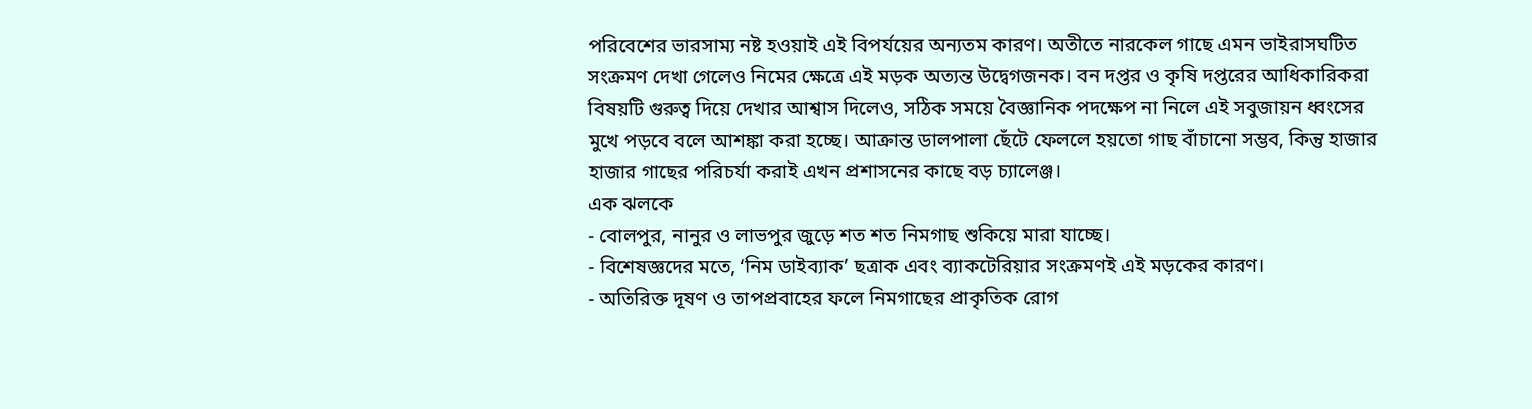পরিবেশের ভারসাম্য নষ্ট হওয়াই এই বিপর্যয়ের অন্যতম কারণ। অতীতে নারকেল গাছে এমন ভাইরাসঘটিত সংক্রমণ দেখা গেলেও নিমের ক্ষেত্রে এই মড়ক অত্যন্ত উদ্বেগজনক। বন দপ্তর ও কৃষি দপ্তরের আধিকারিকরা বিষয়টি গুরুত্ব দিয়ে দেখার আশ্বাস দিলেও, সঠিক সময়ে বৈজ্ঞানিক পদক্ষেপ না নিলে এই সবুজায়ন ধ্বংসের মুখে পড়বে বলে আশঙ্কা করা হচ্ছে। আক্রান্ত ডালপালা ছেঁটে ফেললে হয়তো গাছ বাঁচানো সম্ভব, কিন্তু হাজার হাজার গাছের পরিচর্যা করাই এখন প্রশাসনের কাছে বড় চ্যালেঞ্জ।
এক ঝলকে
- বোলপুর, নানুর ও লাভপুর জুড়ে শত শত নিমগাছ শুকিয়ে মারা যাচ্ছে।
- বিশেষজ্ঞদের মতে, ‘নিম ডাইব্যাক’ ছত্রাক এবং ব্যাকটেরিয়ার সংক্রমণই এই মড়কের কারণ।
- অতিরিক্ত দূষণ ও তাপপ্রবাহের ফলে নিমগাছের প্রাকৃতিক রোগ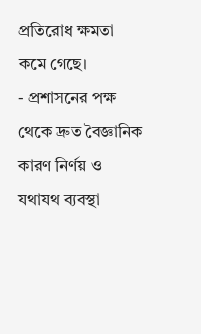প্রতিরোধ ক্ষমতা কমে গেছে।
- প্রশাসনের পক্ষ থেকে দ্রুত বৈজ্ঞানিক কারণ নির্ণয় ও যথাযথ ব্যবস্থা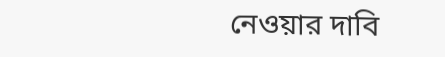নেওয়ার দাবি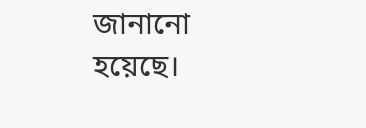জানানো হয়েছে।